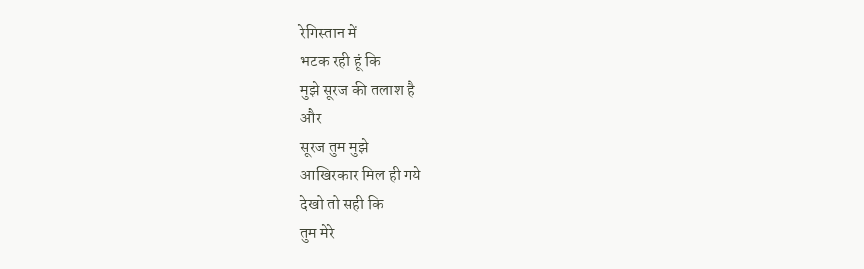रेगिस्तान में
भटक रही हूं कि
मुझे सूरज की तलाश है
और
सूरज तुम मुझे
आखिरकार मिल ही गये
देखो तो सही कि
तुम मेरे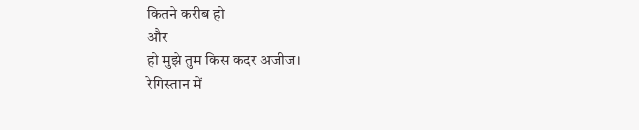कितने करीब हो
और
हो मुझे तुम किस कदर अजीज।
रेगिस्तान में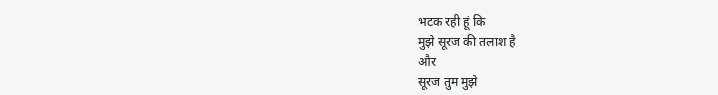भटक रही हूं कि
मुझे सूरज की तलाश है
और
सूरज तुम मुझे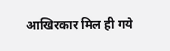आखिरकार मिल ही गये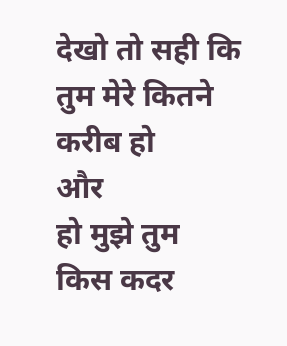देखो तो सही कि
तुम मेरे कितने करीब हो
और
हो मुझे तुम किस कदर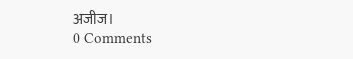अजीज।
0 Comments